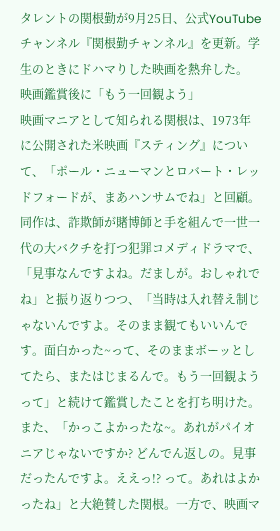タレントの関根勤が9月25日、公式YouTubeチャンネル『関根勤チャンネル』を更新。学生のときにドハマりした映画を熱弁した。
映画鑑賞後に「もう一回観よう」
映画マニアとして知られる関根は、1973年に公開された米映画『スティング』について、「ポール・ニューマンとロバート・レッドフォードが、まあハンサムでね」と回顧。同作は、詐欺師が賭博師と手を組んで一世一代の大バクチを打つ犯罪コメディドラマで、「見事なんですよね。だましが。おしゃれでね」と振り返りつつ、「当時は入れ替え制じゃないんですよ。そのまま観てもいいんです。面白かった~って、そのままボーッとしてたら、またはじまるんで。もう一回観ようって」と続けて鑑賞したことを打ち明けた。
また、「かっこよかったな~。あれがパイオニアじゃないですか? どんでん返しの。見事だったんですよ。ええっ!? って。あれはよかったね」と大絶賛した関根。一方で、映画マ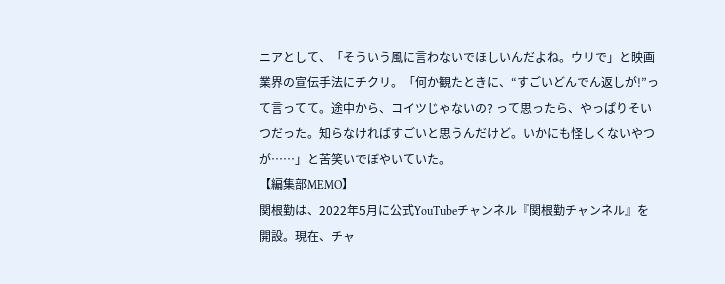ニアとして、「そういう風に言わないでほしいんだよね。ウリで」と映画業界の宣伝手法にチクリ。「何か観たときに、“すごいどんでん返しが!”って言ってて。途中から、コイツじゃないの? って思ったら、やっぱりそいつだった。知らなければすごいと思うんだけど。いかにも怪しくないやつが……」と苦笑いでぼやいていた。
【編集部MEMO】
関根勤は、2022年5月に公式YouTubeチャンネル『関根勤チャンネル』を開設。現在、チャ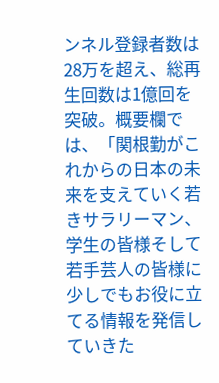ンネル登録者数は28万を超え、総再生回数は1億回を突破。概要欄では、「関根勤がこれからの日本の未来を支えていく若きサラリーマン、学生の皆様そして若手芸人の皆様に少しでもお役に立てる情報を発信していきた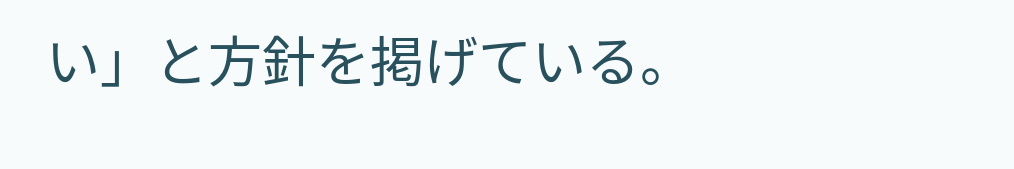い」と方針を掲げている。